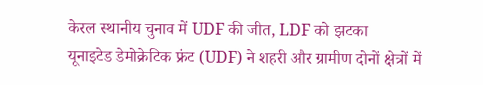केरल स्थानीय चुनाव में UDF की जीत, LDF को झटका
यूनाइटेड डेमोक्रेटिक फ्रंट (UDF) ने शहरी और ग्रामीण दोनों क्षेत्रों में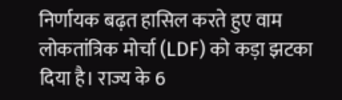निर्णायक बढ़त हासिल करते हुए वाम लोकतांत्रिक मोर्चा (LDF) को कड़ा झटका दिया है। राज्य के 6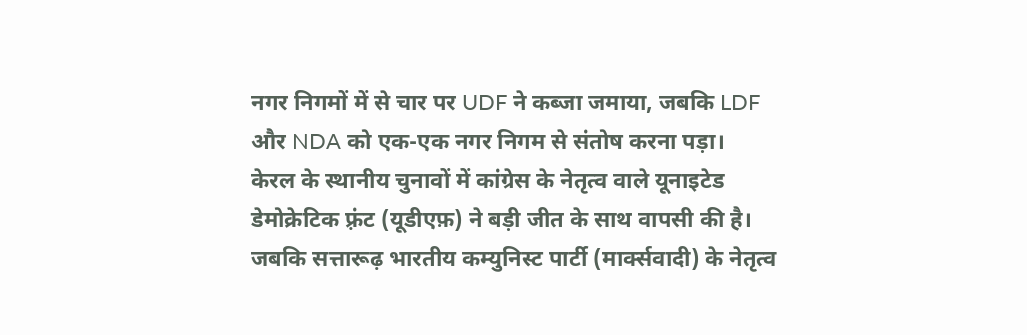नगर निगमों में से चार पर UDF ने कब्जा जमाया, जबकि LDF और NDA को एक-एक नगर निगम से संतोष करना पड़ा।
केरल के स्थानीय चुनावों में कांग्रेस के नेतृत्व वाले यूनाइटेड डेमोक्रेटिक फ़्रंट (यूडीएफ़) ने बड़ी जीत के साथ वापसी की है। जबकि सत्तारूढ़ भारतीय कम्युनिस्ट पार्टी (मार्क्सवादी) के नेतृत्व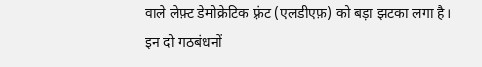वाले लेफ़्ट डेमोक्रेटिक फ़्रंट (एलडीएफ़) को बड़ा झटका लगा है।
इन दो गठबंधनों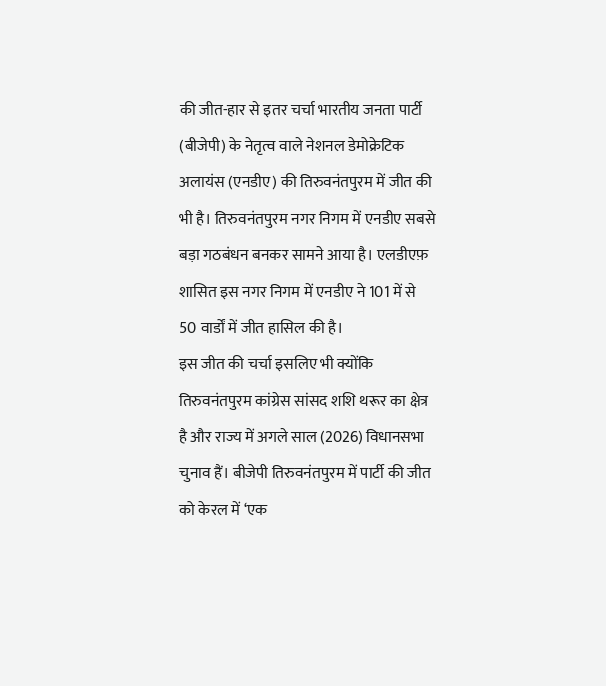की जीत-हार से इतर चर्चा भारतीय जनता पार्टी (बीजेपी) के नेतृत्व वाले नेशनल डेमोक्रेटिक अलायंस (एनडीए) की तिरुवनंतपुरम में जीत की भी है। तिरुवनंतपुरम नगर निगम में एनडीए सबसे बड़ा गठबंधन बनकर सामने आया है। एलडीएफ़ शासित इस नगर निगम में एनडीए ने 101 में से 50 वार्डों में जीत हासिल की है।
इस जीत की चर्चा इसलिए भी क्योंकि तिरुवनंतपुरम कांग्रेस सांसद शशि थरूर का क्षेत्र है और राज्य में अगले साल (2026) विधानसभा चुनाव हैं। बीजेपी तिरुवनंतपुरम में पार्टी की जीत को केरल में ‘एक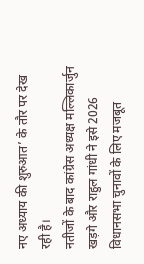नए अध्याय की शुरुआत’ के तौर पर देख रही है।
नतीजों के बाद कांग्रेस अध्यक्ष मल्लिकार्जुन खड़गे और राहुल गांधी ने इसे 2026 विधानसभा चुनावों के लिए मजबूत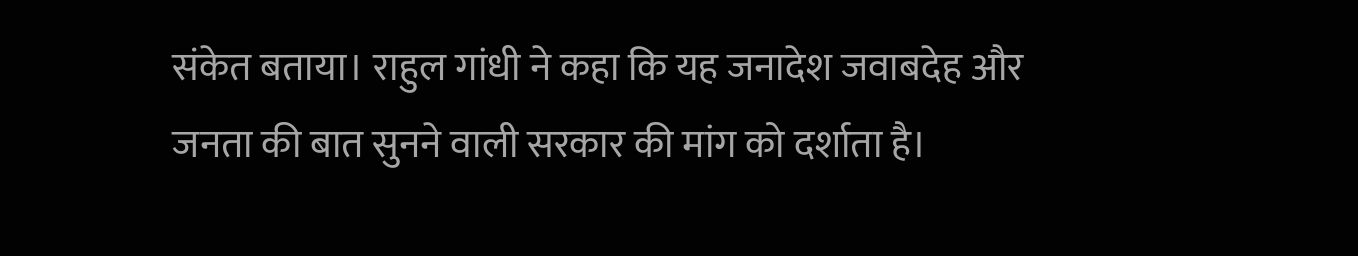संकेत बताया। राहुल गांधी ने कहा कि यह जनादेश जवाबदेह और जनता की बात सुनने वाली सरकार की मांग को दर्शाता है।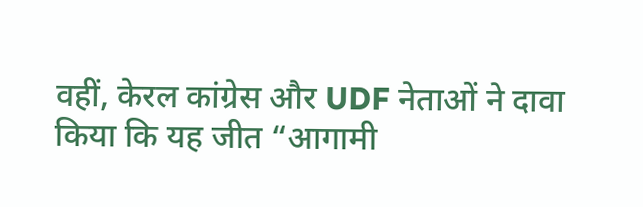वहीं, केरल कांग्रेस और UDF नेताओं ने दावा किया कि यह जीत “आगामी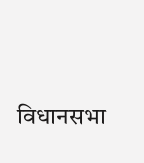विधानसभा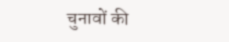चुनावों की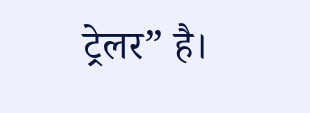ट्रेलर” है।